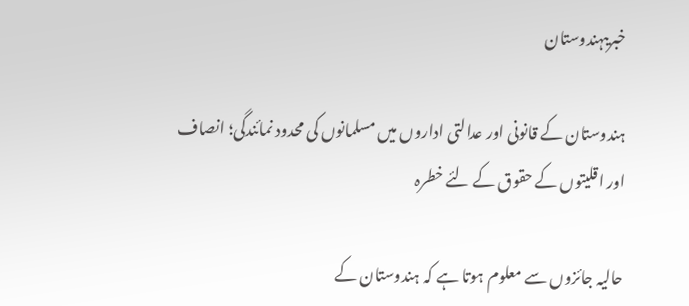خبریںہندوستان

ہندوستان کے قانونی اور عدالتی اداروں میں مسلمانوں کی محدود نمائندگی؛ انصاف اور اقلیتوں کے حقوق کے لئے خطرہ

حالیہ جائزوں سے معلوم ہوتا ہے کہ ہندوستان کے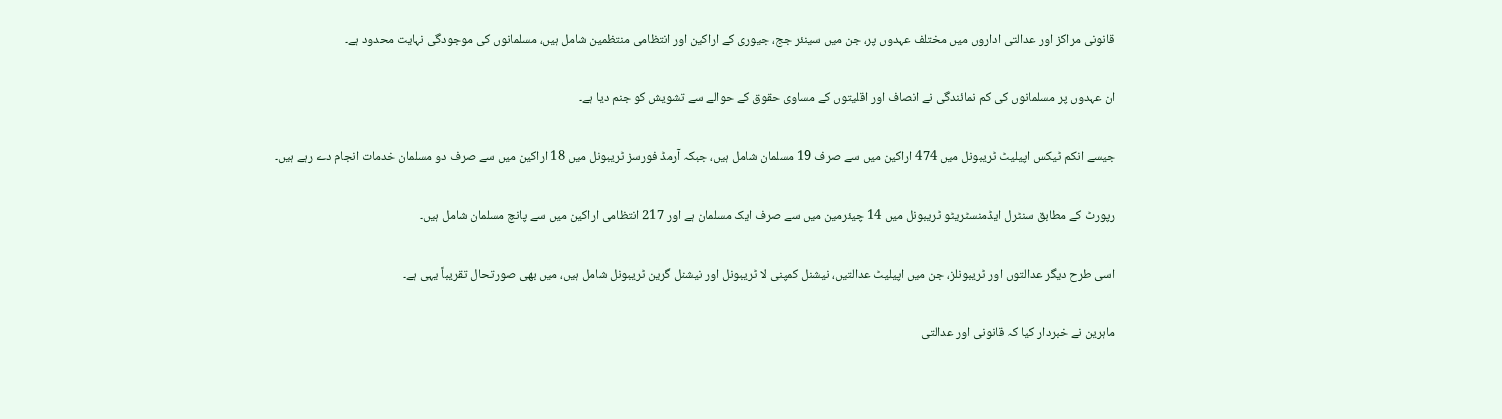قانونی مراکز اور عدالتی اداروں میں مختلف عہدوں پر، جن میں سینئر جج، جیوری کے اراکین اور انتظامی منتظمین شامل ہیں، مسلمانوں کی موجودگی نہایت محدود ہے۔

ان عہدوں پر مسلمانوں کی کم نمائندگی نے انصاف اور اقلیتوں کے مساوی حقوق کے حوالے سے تشویش کو جنم دیا ہے۔

جیسے انکم ٹیکس اپیلیٹ ٹریبونل میں 474 اراکین میں سے صرف 19 مسلمان شامل ہیں، جبکہ آرمڈ فورسز ٹریبونل میں 18 اراکین میں سے صرف دو مسلمان خدمات انجام دے رہے ہیں۔

رپورٹ کے مطابق سنٹرل ایڈمنسٹریٹو ٹریبونل میں 14 چیئرمین میں سے صرف ایک مسلمان ہے اور 217 انتظامی اراکین میں سے پانچ مسلمان شامل ہیں۔

اسی طرح دیگر عدالتوں اور ٹریبونلز، جن میں اپیلیٹ عدالتیں، نیشنل کمپنی لا ٹریبونل اور نیشنل گرین ٹریبونل شامل ہیں، میں بھی صورتحال تقریباً یہی ہے۔

ماہرین نے خبردار کیا کہ قانونی اور عدالتی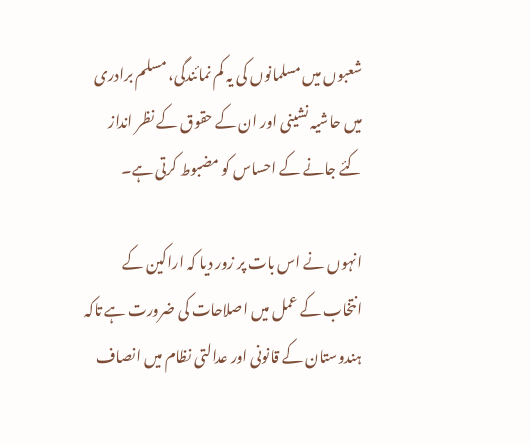شعبوں میں مسلمانوں کی یہ کم نمائندگی، مسلم برادری میں حاشیہ نشینی اور ان کے حقوق کے نظر انداز کئے جانے کے احساس کو مضبوط کرتی ہے۔

انہوں نے اس بات پر زور دیا کہ اراکین کے انتخاب کے عمل میں اصلاحات کی ضرورت ہے تاکہ ہندوستان کے قانونی اور عدالتی نظام میں انصاف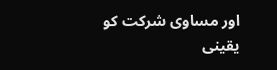اور مساوی شرکت کو یقینی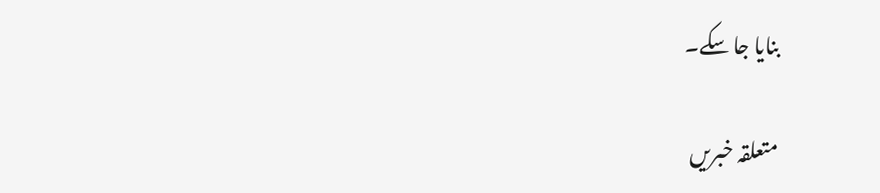بنایا جا سکے۔

متعلقہ خبریں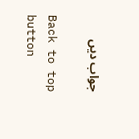جواب دیں

Back to top button